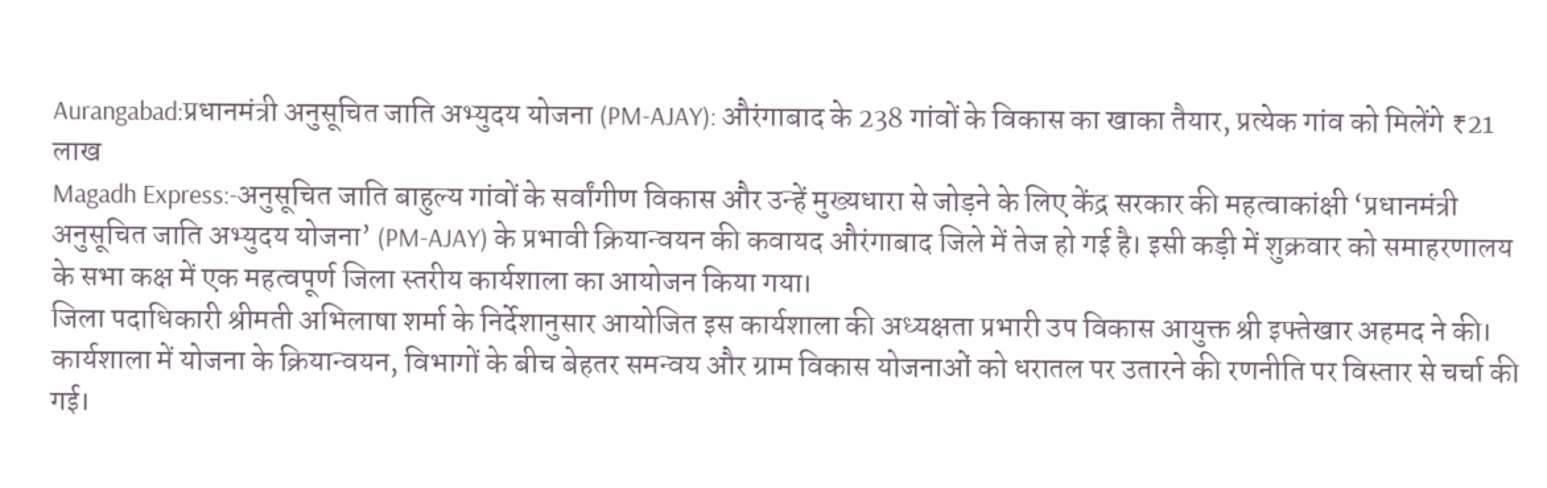Aurangabad:प्रधानमंत्री अनुसूचित जाति अभ्युदय योजना (PM-AJAY): औरंगाबाद के 238 गांवों के विकास का खाका तैयार, प्रत्येक गांव को मिलेंगे ₹21 लाख
Magadh Express:-अनुसूचित जाति बाहुल्य गांवों के सर्वांगीण विकास और उन्हें मुख्यधारा से जोड़ने के लिए केंद्र सरकार की महत्वाकांक्षी ‘प्रधानमंत्री अनुसूचित जाति अभ्युदय योजना’ (PM-AJAY) के प्रभावी क्रियान्वयन की कवायद औरंगाबाद जिले में तेज हो गई है। इसी कड़ी में शुक्रवार को समाहरणालय के सभा कक्ष में एक महत्वपूर्ण जिला स्तरीय कार्यशाला का आयोजन किया गया।
जिला पदाधिकारी श्रीमती अभिलाषा शर्मा के निर्देशानुसार आयोजित इस कार्यशाला की अध्यक्षता प्रभारी उप विकास आयुक्त श्री इफ्तेखार अहमद ने की। कार्यशाला में योजना के क्रियान्वयन, विभागों के बीच बेहतर समन्वय और ग्राम विकास योजनाओं को धरातल पर उतारने की रणनीति पर विस्तार से चर्चा की गई।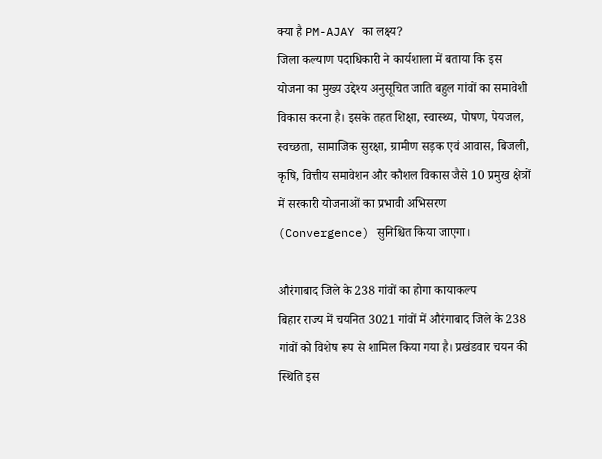क्या है PM-AJAY का लक्ष्य?
जिला कल्याण पदाधिकारी ने कार्यशाला में बताया कि इस योजना का मुख्य उद्देश्य अनुसूचित जाति बहुल गांवों का समावेशी विकास करना है। इसके तहत शिक्षा, स्वास्थ्य, पोषण, पेयजल, स्वच्छता, सामाजिक सुरक्षा, ग्रामीण सड़क एवं आवास, बिजली, कृषि, वित्तीय समावेशन और कौशल विकास जैसे 10 प्रमुख क्षेत्रों में सरकारी योजनाओं का प्रभावी अभिसरण (Convergence) सुनिश्चित किया जाएगा।

औरंगाबाद जिले के 238 गांवों का होगा कायाकल्प
बिहार राज्य में चयनित 3021 गांवों में औरंगाबाद जिले के 238 गांवों को विशेष रूप से शामिल किया गया है। प्रखंडवार चयन की स्थिति इस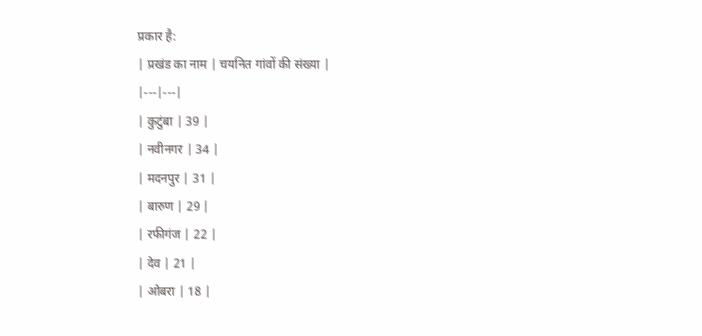प्रकार है:
| प्रखंड का नाम | चयनित गांवों की संख्या |
|---|---|
| कुटुंबा | 39 |
| नवीनगर | 34 |
| मदनपुर | 31 |
| बारुण | 29 |
| रफीगंज | 22 |
| देव | 21 |
| ओबरा | 18 |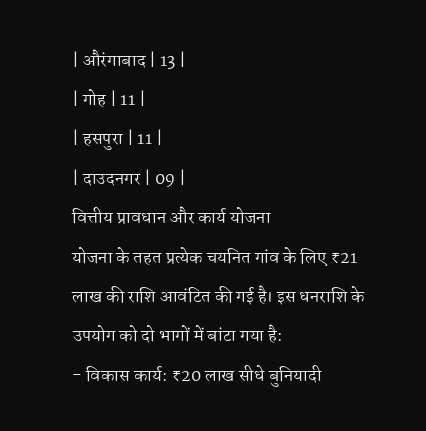| औरंगाबाद | 13 |
| गोह | 11 |
| हसपुरा | 11 |
| दाउदनगर | 09 |
वित्तीय प्रावधान और कार्य योजना
योजना के तहत प्रत्येक चयनित गांव के लिए ₹21 लाख की राशि आवंटित की गई है। इस धनराशि के उपयोग को दो भागों में बांटा गया है:
- विकास कार्य: ₹20 लाख सीधे बुनियादी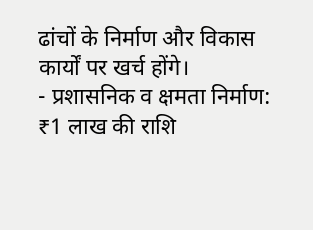ढांचों के निर्माण और विकास कार्यों पर खर्च होंगे।
- प्रशासनिक व क्षमता निर्माण: ₹1 लाख की राशि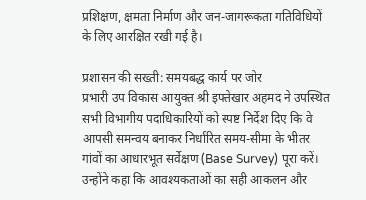प्रशिक्षण, क्षमता निर्माण और जन-जागरूकता गतिविधियों के लिए आरक्षित रखी गई है।

प्रशासन की सख्ती: समयबद्ध कार्य पर जोर
प्रभारी उप विकास आयुक्त श्री इफ्तेखार अहमद ने उपस्थित सभी विभागीय पदाधिकारियों को स्पष्ट निर्देश दिए कि वे आपसी समन्वय बनाकर निर्धारित समय-सीमा के भीतर गांवों का आधारभूत सर्वेक्षण (Base Survey) पूरा करें। उन्होंने कहा कि आवश्यकताओं का सही आकलन और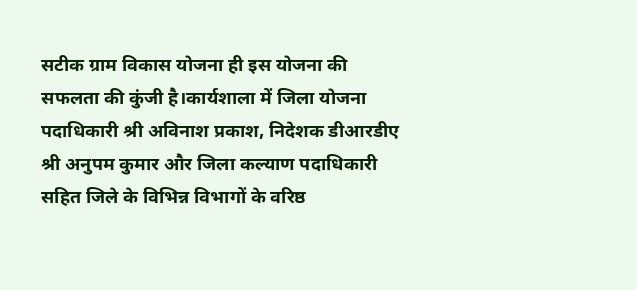सटीक ग्राम विकास योजना ही इस योजना की सफलता की कुंजी है।कार्यशाला में जिला योजना पदाधिकारी श्री अविनाश प्रकाश, निदेशक डीआरडीए श्री अनुपम कुमार और जिला कल्याण पदाधिकारी सहित जिले के विभिन्न विभागों के वरिष्ठ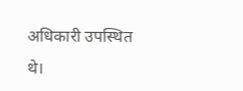अधिकारी उपस्थित थे।